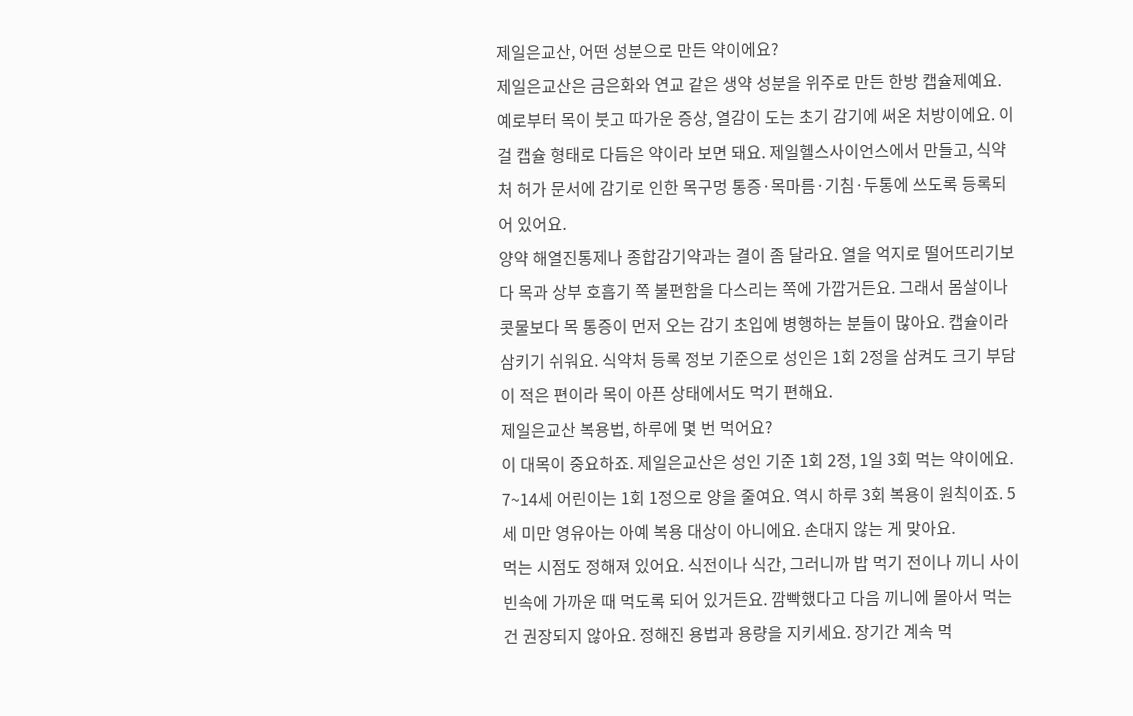제일은교산, 어떤 성분으로 만든 약이에요?
제일은교산은 금은화와 연교 같은 생약 성분을 위주로 만든 한방 캡슐제예요. 예로부터 목이 붓고 따가운 증상, 열감이 도는 초기 감기에 써온 처방이에요. 이걸 캡슐 형태로 다듬은 약이라 보면 돼요. 제일헬스사이언스에서 만들고, 식약처 허가 문서에 감기로 인한 목구멍 통증·목마름·기침·두통에 쓰도록 등록되어 있어요.
양약 해열진통제나 종합감기약과는 결이 좀 달라요. 열을 억지로 떨어뜨리기보다 목과 상부 호흡기 쪽 불편함을 다스리는 쪽에 가깝거든요. 그래서 몸살이나 콧물보다 목 통증이 먼저 오는 감기 초입에 병행하는 분들이 많아요. 캡슐이라 삼키기 쉬워요. 식약처 등록 정보 기준으로 성인은 1회 2정을 삼켜도 크기 부담이 적은 편이라 목이 아픈 상태에서도 먹기 편해요.
제일은교산 복용법, 하루에 몇 번 먹어요?
이 대목이 중요하죠. 제일은교산은 성인 기준 1회 2정, 1일 3회 먹는 약이에요. 7~14세 어린이는 1회 1정으로 양을 줄여요. 역시 하루 3회 복용이 원칙이죠. 5세 미만 영유아는 아예 복용 대상이 아니에요. 손대지 않는 게 맞아요.
먹는 시점도 정해져 있어요. 식전이나 식간, 그러니까 밥 먹기 전이나 끼니 사이 빈속에 가까운 때 먹도록 되어 있거든요. 깜빡했다고 다음 끼니에 몰아서 먹는 건 권장되지 않아요. 정해진 용법과 용량을 지키세요. 장기간 계속 먹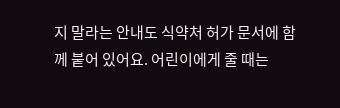지 말라는 안내도 식약처 허가 문서에 함께 붙어 있어요. 어린이에게 줄 때는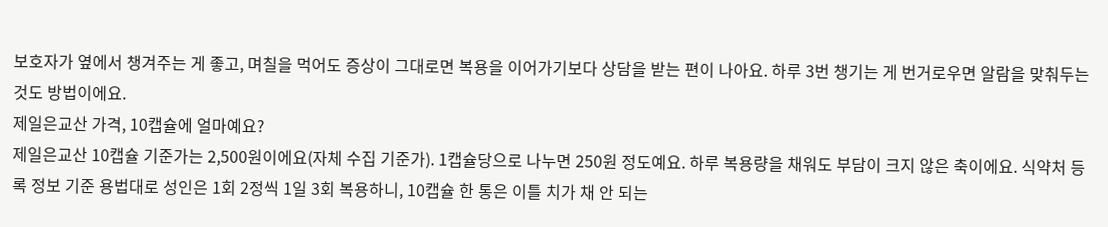보호자가 옆에서 챙겨주는 게 좋고, 며칠을 먹어도 증상이 그대로면 복용을 이어가기보다 상담을 받는 편이 나아요. 하루 3번 챙기는 게 번거로우면 알람을 맞춰두는 것도 방법이에요.
제일은교산 가격, 10캡슐에 얼마예요?
제일은교산 10캡슐 기준가는 2,500원이에요(자체 수집 기준가). 1캡슐당으로 나누면 250원 정도예요. 하루 복용량을 채워도 부담이 크지 않은 축이에요. 식약처 등록 정보 기준 용법대로 성인은 1회 2정씩 1일 3회 복용하니, 10캡슐 한 통은 이틀 치가 채 안 되는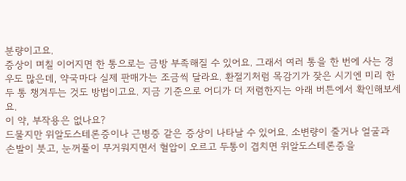분량이고요.
증상이 며칠 이어지면 한 통으로는 금방 부족해질 수 있어요. 그래서 여러 통을 한 번에 사는 경우도 많은데, 약국마다 실제 판매가는 조금씩 달라요. 환절기처럼 목감기가 잦은 시기엔 미리 한두 통 챙겨두는 것도 방법이고요. 지금 기준으로 어디가 더 저렴한지는 아래 버튼에서 확인해보세요.
이 약, 부작용은 없나요?
드물지만 위알도스테론증이나 근병증 같은 증상이 나타날 수 있어요. 소변량이 줄거나 얼굴과 손발이 붓고, 눈꺼풀이 무거워지면서 혈압이 오르고 두통이 겹치면 위알도스테론증을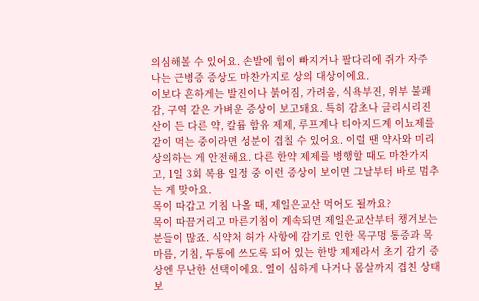의심해볼 수 있어요. 손발에 힘이 빠지거나 팔다리에 쥐가 자주 나는 근병증 증상도 마찬가지로 상의 대상이에요.
이보다 흔하게는 발진이나 붉어짐, 가려움, 식욕부진, 위부 불쾌감, 구역 같은 가벼운 증상이 보고돼요. 특히 감초나 글리시리진산이 든 다른 약, 칼륨 함유 제제, 루프계나 티아지드계 이뇨제를 같이 먹는 중이라면 성분이 겹칠 수 있어요. 이럴 땐 약사와 미리 상의하는 게 안전해요. 다른 한약 제제를 병행할 때도 마찬가지고, 1일 3회 복용 일정 중 이런 증상이 보이면 그날부터 바로 멈추는 게 맞아요.
목이 따갑고 기침 나올 때, 제일은교산 먹어도 될까요?
목이 따끔거리고 마른기침이 계속되면 제일은교산부터 챙겨보는 분들이 많죠. 식약처 허가 사항에 감기로 인한 목구멍 통증과 목마름, 기침, 두통에 쓰도록 되어 있는 한방 제제라서 초기 감기 증상엔 무난한 선택이에요. 열이 심하게 나거나 몸살까지 겹친 상태보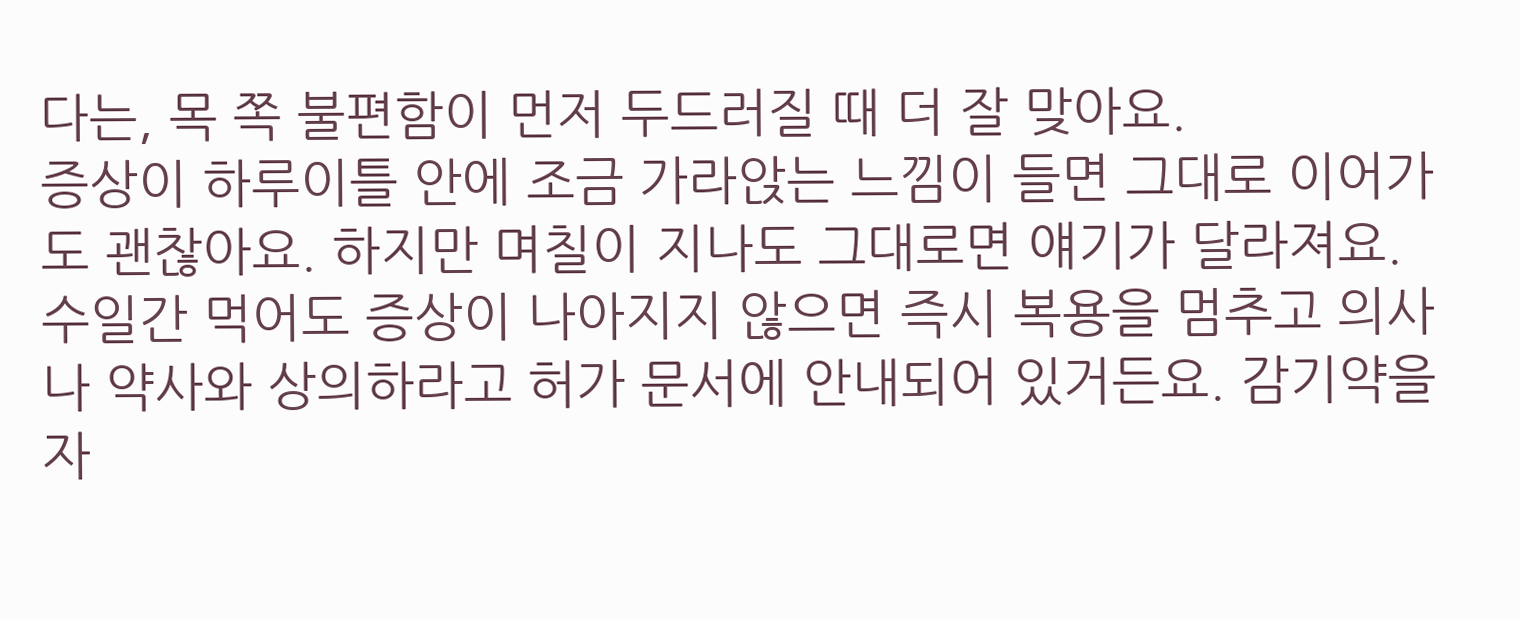다는, 목 쪽 불편함이 먼저 두드러질 때 더 잘 맞아요.
증상이 하루이틀 안에 조금 가라앉는 느낌이 들면 그대로 이어가도 괜찮아요. 하지만 며칠이 지나도 그대로면 얘기가 달라져요. 수일간 먹어도 증상이 나아지지 않으면 즉시 복용을 멈추고 의사나 약사와 상의하라고 허가 문서에 안내되어 있거든요. 감기약을 자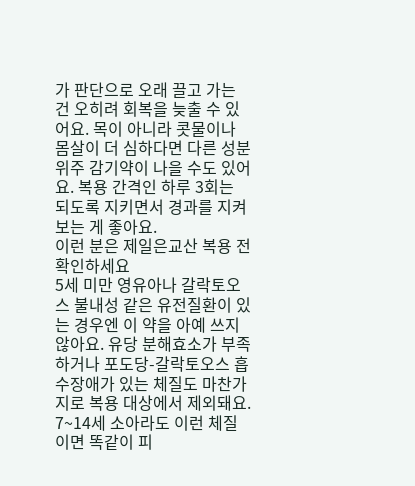가 판단으로 오래 끌고 가는 건 오히려 회복을 늦출 수 있어요. 목이 아니라 콧물이나 몸살이 더 심하다면 다른 성분 위주 감기약이 나을 수도 있어요. 복용 간격인 하루 3회는 되도록 지키면서 경과를 지켜보는 게 좋아요.
이런 분은 제일은교산 복용 전 확인하세요
5세 미만 영유아나 갈락토오스 불내성 같은 유전질환이 있는 경우엔 이 약을 아예 쓰지 않아요. 유당 분해효소가 부족하거나 포도당-갈락토오스 흡수장애가 있는 체질도 마찬가지로 복용 대상에서 제외돼요. 7~14세 소아라도 이런 체질이면 똑같이 피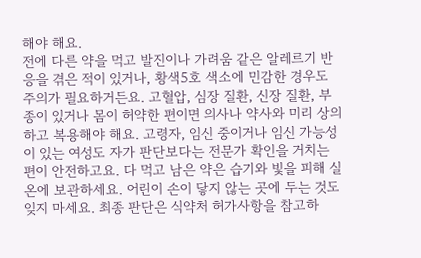해야 해요.
전에 다른 약을 먹고 발진이나 가려움 같은 알레르기 반응을 겪은 적이 있거나, 황색5호 색소에 민감한 경우도 주의가 필요하거든요. 고혈압, 심장 질환, 신장 질환, 부종이 있거나 몸이 허약한 편이면 의사나 약사와 미리 상의하고 복용해야 해요. 고령자, 임신 중이거나 임신 가능성이 있는 여성도 자가 판단보다는 전문가 확인을 거치는 편이 안전하고요. 다 먹고 남은 약은 습기와 빛을 피해 실온에 보관하세요. 어린이 손이 닿지 않는 곳에 두는 것도 잊지 마세요. 최종 판단은 식약처 허가사항을 참고하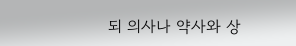되 의사나 약사와 상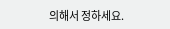의해서 정하세요.